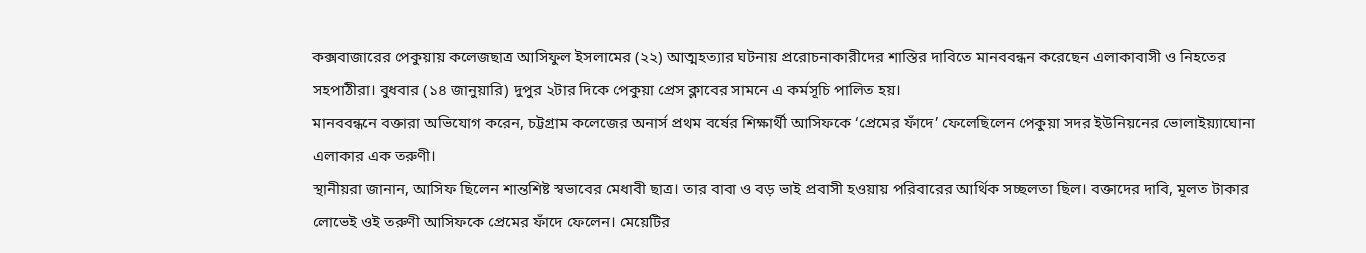কক্সবাজারের পেকুয়ায় কলেজছাত্র আসিফুল ইসলামের (২২) আত্মহত্যার ঘটনায় প্ররোচনাকারীদের শাস্তির দাবিতে মানববন্ধন করেছেন এলাকাবাসী ও নিহতের সহপাঠীরা। বুধবার (১৪ জানুয়ারি) দুপুর ২টার দিকে পেকুয়া প্রেস ক্লাবের সামনে এ কর্মসূচি পালিত হয়।
মানববন্ধনে বক্তারা অভিযোগ করেন, চট্টগ্রাম কলেজের অনার্স প্রথম বর্ষের শিক্ষার্থী আসিফকে ‘প্রেমের ফাঁদে’ ফেলেছিলেন পেকুয়া সদর ইউনিয়নের ভোলাইয়্যাঘোনা এলাকার এক তরুণী।
স্থানীয়রা জানান, আসিফ ছিলেন শান্তশিষ্ট স্বভাবের মেধাবী ছাত্র। তার বাবা ও বড় ভাই প্রবাসী হওয়ায় পরিবারের আর্থিক সচ্ছলতা ছিল। বক্তাদের দাবি, মূলত টাকার লোভেই ওই তরুণী আসিফকে প্রেমের ফাঁদে ফেলেন। মেয়েটির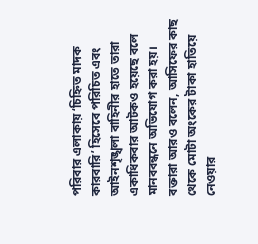পরিবার এলাকায় ‘চিহ্নিত মাদক কারবারি’ হিসেবে পরিচিত এবং আইনশৃঙ্খলা বাহিনীর হাতে তারা একাধিকবার আটকও হয়েছে বলে মানববন্ধনে অভিযোগ করা হয়।
বক্তারা আরও বলেন, আসিফের কাছ থেকে মোটা অংকের টাকা হাতিয়ে নেওয়ার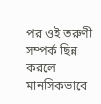পর ওই তরুণী সম্পর্ক ছিন্ন করলে মানসিকভাবে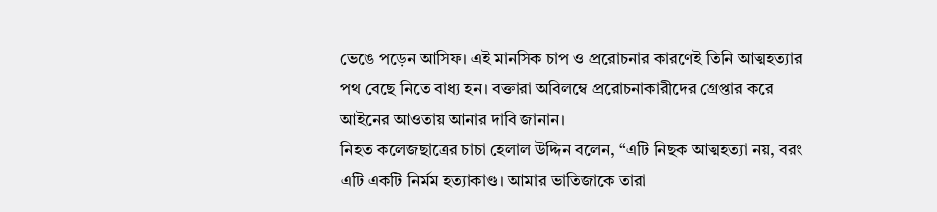ভেঙে পড়েন আসিফ। এই মানসিক চাপ ও প্ররোচনার কারণেই তিনি আত্মহত্যার পথ বেছে নিতে বাধ্য হন। বক্তারা অবিলম্বে প্ররোচনাকারীদের গ্রেপ্তার করে আইনের আওতায় আনার দাবি জানান।
নিহত কলেজছাত্রের চাচা হেলাল উদ্দিন বলেন, “এটি নিছক আত্মহত্যা নয়, বরং এটি একটি নির্মম হত্যাকাণ্ড। আমার ভাতিজাকে তারা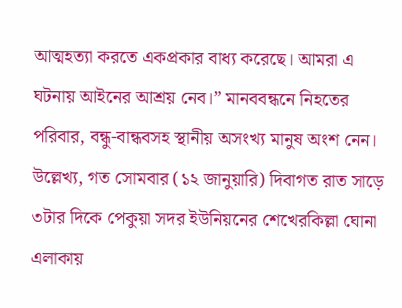আত্মহত্যা করতে একপ্রকার বাধ্য করেছে। আমরা এ ঘটনায় আইনের আশ্রয় নেব।” মানববন্ধনে নিহতের পরিবার, বন্ধু-বান্ধবসহ স্থানীয় অসংখ্য মানুষ অংশ নেন।
উল্লেখ্য, গত সোমবার (১২ জানুয়ারি) দিবাগত রাত সাড়ে ৩টার দিকে পেকুয়া সদর ইউনিয়নের শেখেরকিল্লা ঘোনা এলাকায়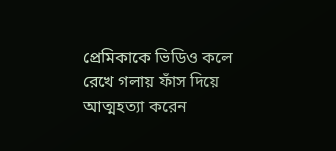প্রেমিকাকে ভিডিও কলে রেখে গলায় ফাঁস দিয়ে আত্মহত্যা করেন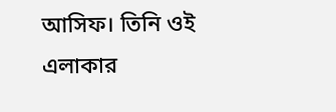আসিফ। তিনি ওই এলাকার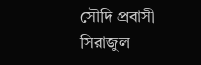সৌদি প্রবাসী সিরাজুল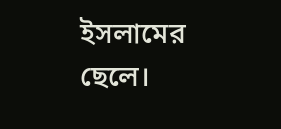ইসলামের ছেলে।